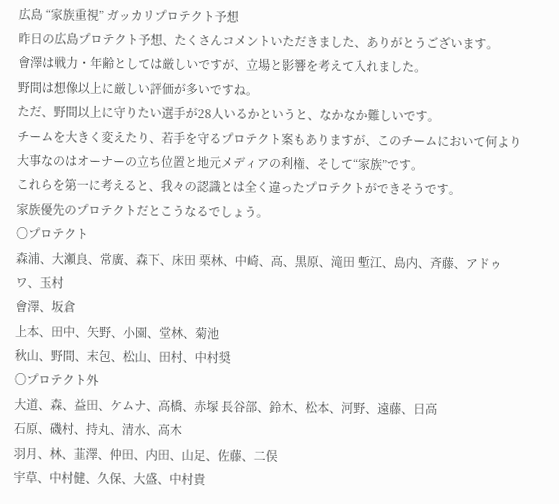広島 “家族重視” ガッカリプロテクト予想
昨日の広島プロテクト予想、たくさんコメントいただきました、ありがとうございます。
會澤は戦力・年齢としては厳しいですが、立場と影響を考えて入れました。
野間は想像以上に厳しい評価が多いですね。
ただ、野間以上に守りたい選手が28人いるかというと、なかなか難しいです。
チームを大きく変えたり、若手を守るプロテクト案もありますが、このチームにおいて何より大事なのはオーナーの立ち位置と地元メディアの利権、そして“家族”です。
これらを第一に考えると、我々の認識とは全く違ったプロテクトができそうです。
家族優先のプロテクトだとこうなるでしょう。
〇プロテクト
森浦、大瀬良、常廣、森下、床田 栗林、中崎、高、黒原、滝田 塹江、島内、斉藤、アドゥワ、玉村
會澤、坂倉
上本、田中、矢野、小園、堂林、菊池
秋山、野間、末包、松山、田村、中村奨
〇プロテクト外
大道、森、益田、ケムナ、高橋、赤塚 長谷部、鈴木、松本、河野、遠藤、日高
石原、磯村、持丸、清水、高木
羽月、林、韮澤、仲田、内田、山足、佐藤、二俣
宇草、中村健、久保、大盛、中村貴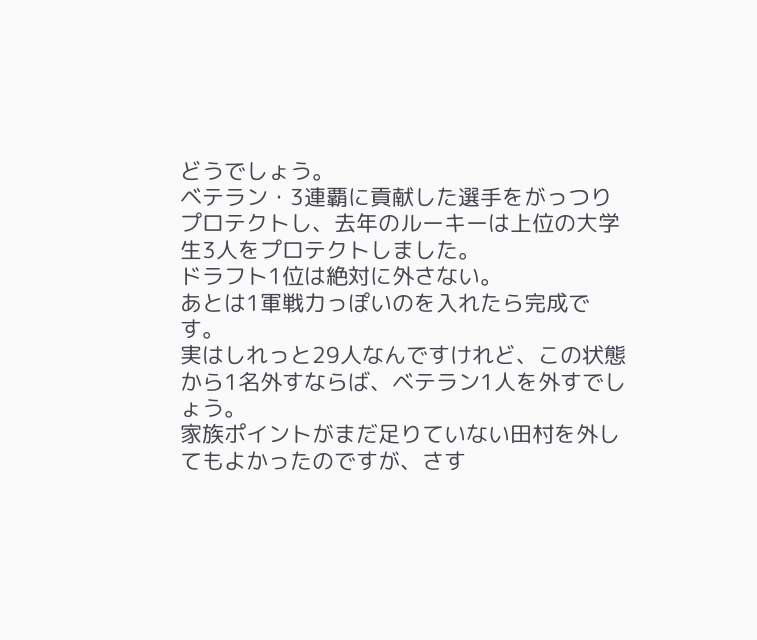どうでしょう。
ベテラン・3連覇に貢献した選手をがっつりプロテクトし、去年のルーキーは上位の大学生3人をプロテクトしました。
ドラフト1位は絶対に外さない。
あとは1軍戦力っぽいのを入れたら完成です。
実はしれっと29人なんですけれど、この状態から1名外すならば、ベテラン1人を外すでしょう。
家族ポイントがまだ足りていない田村を外してもよかったのですが、さす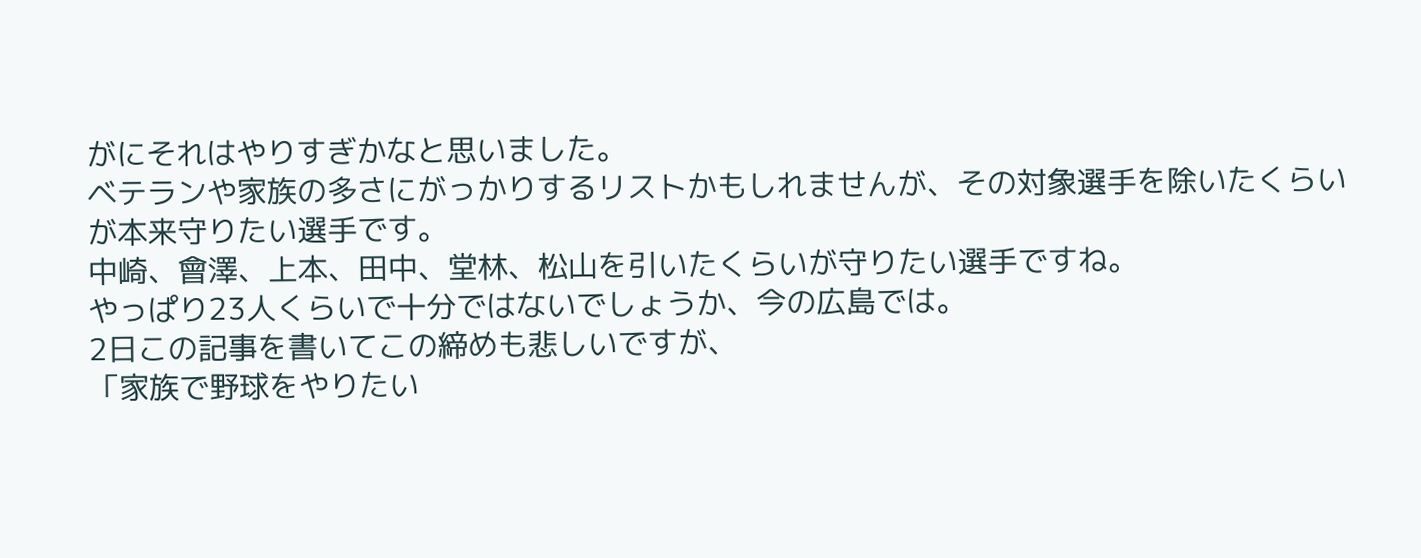がにそれはやりすぎかなと思いました。
ベテランや家族の多さにがっかりするリストかもしれませんが、その対象選手を除いたくらいが本来守りたい選手です。
中崎、會澤、上本、田中、堂林、松山を引いたくらいが守りたい選手ですね。
やっぱり23人くらいで十分ではないでしょうか、今の広島では。
2日この記事を書いてこの締めも悲しいですが、
「家族で野球をやりたい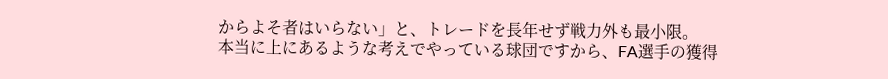からよそ者はいらない」と、トレードを長年せず戦力外も最小限。
本当に上にあるような考えでやっている球団ですから、FA選手の獲得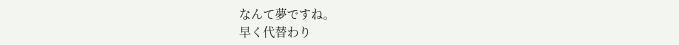なんて夢ですね。
早く代替わり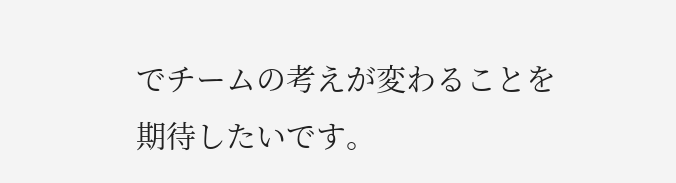でチームの考えが変わることを期待したいです。